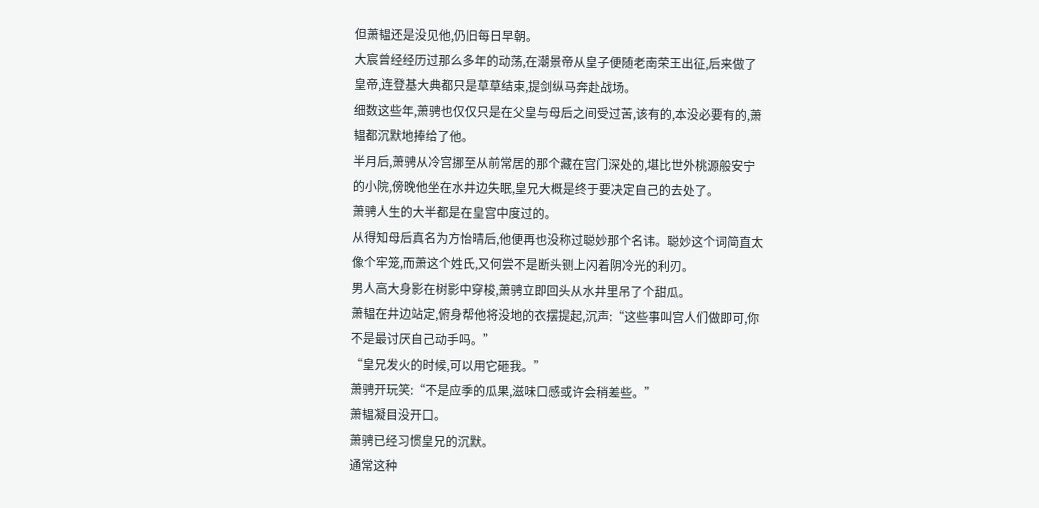但萧韫还是没见他,仍旧每日早朝。
大宸曾经经历过那么多年的动荡,在潮景帝从皇子便随老南荣王出征,后来做了皇帝,连登基大典都只是草草结束,提剑纵马奔赴战场。
细数这些年,萧骋也仅仅只是在父皇与母后之间受过苦,该有的,本没必要有的,萧韫都沉默地捧给了他。
半月后,萧骋从冷宫挪至从前常居的那个藏在宫门深处的,堪比世外桃源般安宁的小院,傍晚他坐在水井边失眠,皇兄大概是终于要决定自己的去处了。
萧骋人生的大半都是在皇宫中度过的。
从得知母后真名为方怡晴后,他便再也没称过聪妙那个名讳。聪妙这个词简直太像个牢笼,而萧这个姓氏,又何尝不是断头铡上闪着阴冷光的利刃。
男人高大身影在树影中穿梭,萧骋立即回头从水井里吊了个甜瓜。
萧韫在井边站定,俯身帮他将没地的衣摆提起,沉声:“这些事叫宫人们做即可,你不是最讨厌自己动手吗。”
“皇兄发火的时候,可以用它砸我。”
萧骋开玩笑:“不是应季的瓜果,滋味口感或许会稍差些。”
萧韫凝目没开口。
萧骋已经习惯皇兄的沉默。
通常这种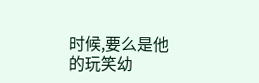时候,要么是他的玩笑幼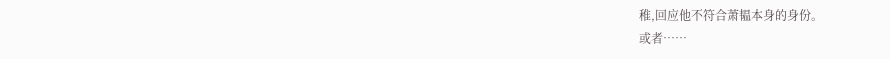稚,回应他不符合萧韫本身的身份。
或者……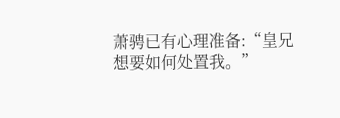萧骋已有心理准备:“皇兄想要如何处置我。”